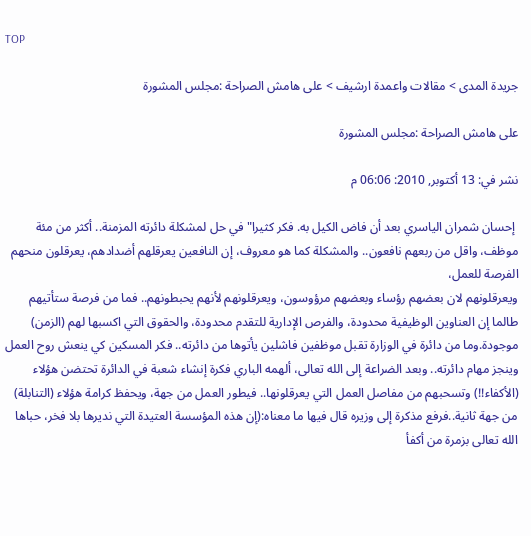TOP

جريدة المدى > مقالات واعمدة ارشيف > على هامش الصراحة :مجلس المشورة

على هامش الصراحة :مجلس المشورة

نشر في: 13 أكتوبر, 2010: 06:06 م

 إحسان شمران الياسري بعد أن فاض الكيل به. فكر كثيرا" في حل لمشكلة دائرته المزمنة.. أكثر من مئة موظف، واقل من ربعهم نافعون.. والمشكلة كما هو معروف، إن النافعين يعرقلهم أضدادهم، يعرقلون منحهم الفرصة للعمل،
ويعرقلونهم لان بعضهم رؤساء وبعضهم مرؤوسون، ويعرقلونهم لأنهم يحبطونهم.. فما من فرصة ستأتيهم طالما إن العناوين الوظيفية محدودة، والفرص الإدارية للتقدم محدودة، والحقوق التي اكسبها لهم (الزمن) موجودة.وما من دائرة في الوزارة تقبل موظفين فاشلين يأتوها من دائرته.. فكر المسكين كي ينعش روح العمل وينجز مهام دائرته.. وبعد الضراعة إلى الله تعالى، ألهمه الباري فكرة إنشاء شعبة في الدائرة تحتضن هؤلاء (الأكفاء!!) وتسحبهم من مفاصل العمل التي يعرقلونها.. فيطور العمل من جهة، ويحفظ كرامة هؤلاء (التنابلة) من جهة ثانية..فرفع مذكرة إلى وزيره قال فيها ما معناه:(إن هذه المؤسسة العتيدة التي نديرها بلا فخر، حباها الله تعالى بزمرة من أكفأ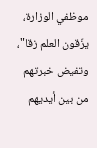موظفي الوزارة، يزّقون العلم زقا"، وتفيض خبرتهم من بين أيديهم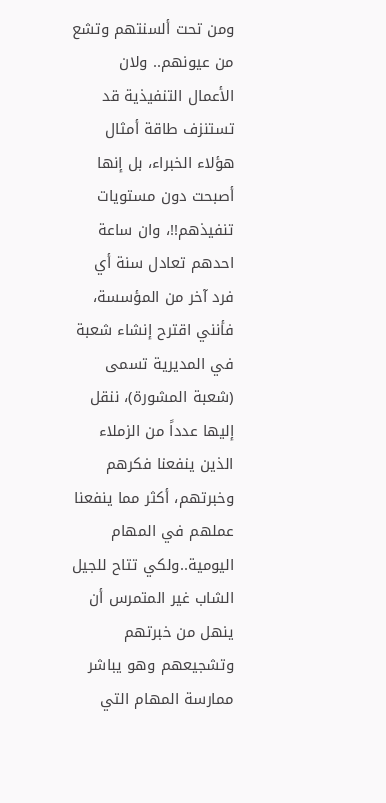ومن تحت ألسنتهم وتشع من عيونهم.. ولان الأعمال التنفيذية قد تستنزف طاقة أمثال هؤلاء الخبراء، بل إنها أصبحت دون مستويات تنفيذهم!!، وان ساعة احدهم تعادل سنة أي فرد آخر من المؤسسة، فأنني اقترح إنشاء شعبة في المديرية تسمى (شعبة المشورة)، ننقل إليها عدداً من الزملاء الذين ينفعنا فكرهم وخبرتهم، أكثر مما ينفعنا عملهم في المهام اليومية..ولكي تتاح للجيل الشاب غير المتمرس أن ينهل من خبرتهم وتشجيعهم وهو يباشر ممارسة المهام التي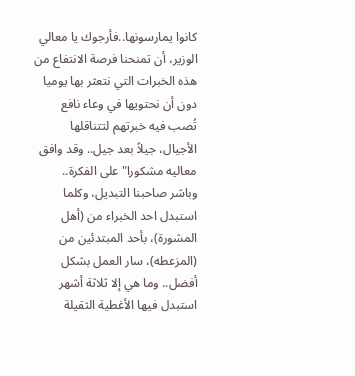كانوا يمارسونها..فأرجوك يا معالي الوزير، أن تمنحنا فرصة الانتفاع من هذه الخبرات التي نتعثر بها يوميا دون أن نحتويها في وعاء نافع تُصب فيه خبرتهم لتتناقلها الأجيال، جيلاً بعد جيل.. وقد وافق معاليه مشكورا" على الفكرة.. وباشر صاحبنا التبديل، وكلما استبدل احد الخبراء من (أهل المشورة)، بأحد المبتدئين من (المزعطه)، سار العمل بشكل أفضل.. وما هي إلا ثلاثة أشهر استبدل فيها الأغطية الثقيلة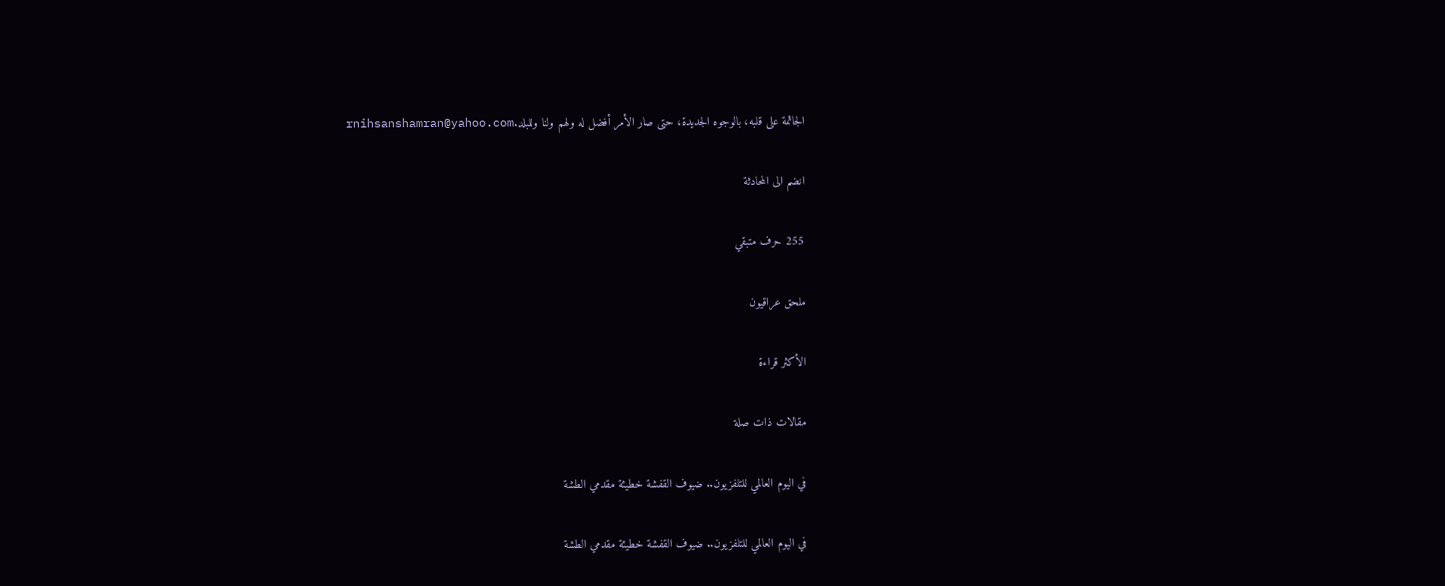الجاثمة على قلبه، بالوجوه الجديدة، حتى صار الأمر أفضل له ولهم ولنا وللبلد.rnihsanshamran@yahoo.com

انضم الى المحادثة

255 حرف متبقي

ملحق عراقيون

الأكثر قراءة

مقالات ذات صلة

في اليوم العالمي للتلفزيون.. ضيوف القفشة خطيئة مقدمي الطشة

في اليوم العالمي للتلفزيون.. ضيوف القفشة خطيئة مقدمي الطشة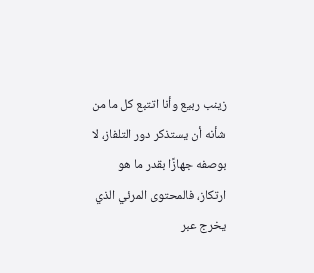زينب ربيع وأنا اتتبع كل ما من شأنه أن يستذكر دور التلفاز، لا بوصفه جهازًا بقدر ما هو ارتكاز، فالمحتوى المرئي الذي يخرج عبر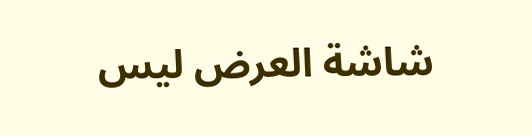شاشة العرض ليس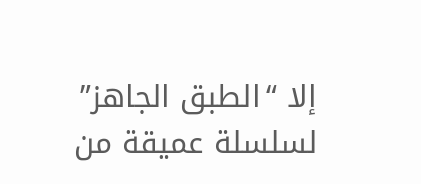إلا “الطبق الجاهز” لسلسلة عميقة من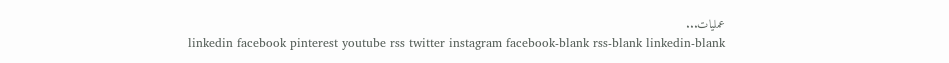عمليات...
linkedin facebook pinterest youtube rss twitter instagram facebook-blank rss-blank linkedin-blank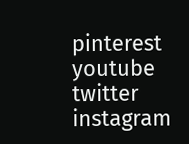pinterest youtube twitter instagram